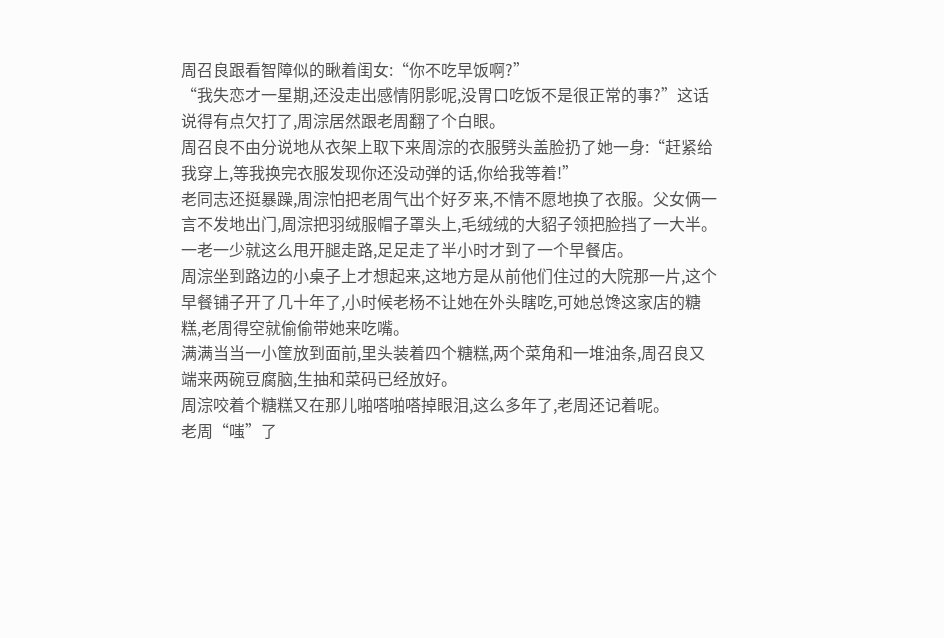周召良跟看智障似的瞅着闺女:“你不吃早饭啊?”
“我失恋才一星期,还没走出感情阴影呢,没胃口吃饭不是很正常的事?”这话说得有点欠打了,周淙居然跟老周翻了个白眼。
周召良不由分说地从衣架上取下来周淙的衣服劈头盖脸扔了她一身:“赶紧给我穿上,等我换完衣服发现你还没动弹的话,你给我等着!”
老同志还挺暴躁,周淙怕把老周气出个好歹来,不情不愿地换了衣服。父女俩一言不发地出门,周淙把羽绒服帽子罩头上,毛绒绒的大貂子领把脸挡了一大半。
一老一少就这么甩开腿走路,足足走了半小时才到了一个早餐店。
周淙坐到路边的小桌子上才想起来,这地方是从前他们住过的大院那一片,这个早餐铺子开了几十年了,小时候老杨不让她在外头瞎吃,可她总馋这家店的糖糕,老周得空就偷偷带她来吃嘴。
满满当当一小筐放到面前,里头装着四个糖糕,两个菜角和一堆油条,周召良又端来两碗豆腐脑,生抽和菜码已经放好。
周淙咬着个糖糕又在那儿啪嗒啪嗒掉眼泪,这么多年了,老周还记着呢。
老周“嗤”了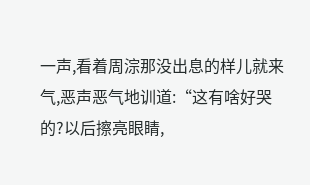一声,看着周淙那没出息的样儿就来气,恶声恶气地训道:“这有啥好哭的?以后擦亮眼睛,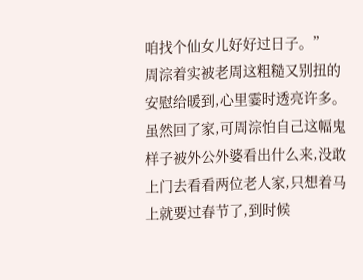咱找个仙女儿好好过日子。”
周淙着实被老周这粗糙又别扭的安慰给暖到,心里霎时透亮许多。
虽然回了家,可周淙怕自己这幅鬼样子被外公外婆看出什么来,没敢上门去看看两位老人家,只想着马上就要过春节了,到时候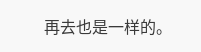再去也是一样的。